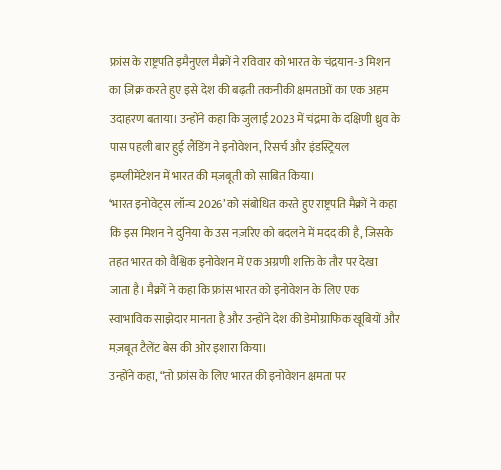फ्रांस के राष्ट्रपति इमैनुएल मैक्रों ने रविवार को भारत के चंद्रयान-3 मिशन का ज़िक्र करते हुए इसे देश की बढ़ती तकनीकी क्षमताओं का एक अहम उदाहरण बताया। उन्होंने कहा कि जुलाई 2023 में चंद्रमा के दक्षिणी ध्रुव के पास पहली बार हुई लैंडिंग ने इनोवेशन, रिसर्च और इंडस्ट्रियल इम्प्लीमेंटेशन में भारत की मज़बूती को साबित किया।
‘भारत इनोवेट्स लॉन्च 2026’ को संबोधित करते हुए राष्ट्रपति मैक्रों ने कहा कि इस मिशन ने दुनिया के उस नज़रिए को बदलने में मदद की है, जिसके तहत भारत को वैश्विक इनोवेशन में एक अग्रणी शक्ति के तौर पर देखा जाता है। मैक्रों ने कहा कि फ्रांस भारत को इनोवेशन के लिए एक स्वाभाविक साझेदार मानता है और उन्होंने देश की डेमोग्राफिक खूबियों और मज़बूत टैलेंट बेस की ओर इशारा किया।
उन्होंने कहा, “तो फ्रांस के लिए भारत की इनोवेशन क्षमता पर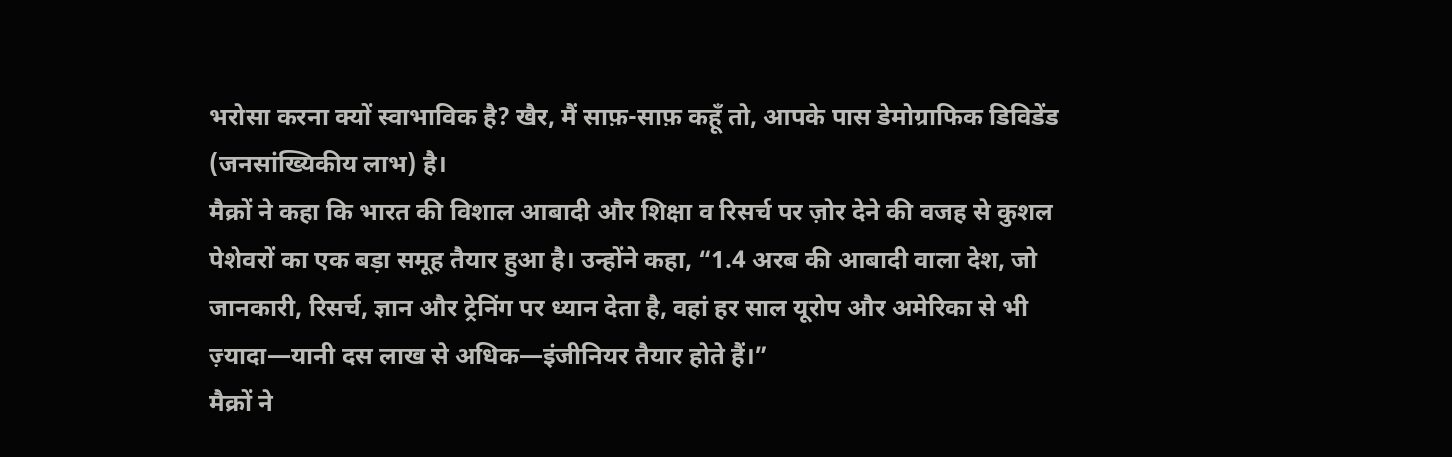भरोसा करना क्यों स्वाभाविक है? खैर, मैं साफ़-साफ़ कहूँ तो, आपके पास डेमोग्राफिक डिविडेंड (जनसांख्यिकीय लाभ) है।
मैक्रों ने कहा कि भारत की विशाल आबादी और शिक्षा व रिसर्च पर ज़ोर देने की वजह से कुशल पेशेवरों का एक बड़ा समूह तैयार हुआ है। उन्होंने कहा, “1.4 अरब की आबादी वाला देश, जो जानकारी, रिसर्च, ज्ञान और ट्रेनिंग पर ध्यान देता है, वहां हर साल यूरोप और अमेरिका से भी ज़्यादा—यानी दस लाख से अधिक—इंजीनियर तैयार होते हैं।”
मैक्रों ने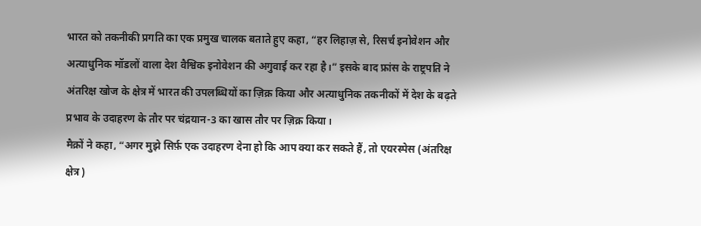भारत को तकनीकी प्रगति का एक प्रमुख चालक बताते हुए कहा, “हर लिहाज़ से, रिसर्च इनोवेशन और अत्याधुनिक मॉडलों वाला देश वैश्विक इनोवेशन की अगुवाई कर रहा है।” इसके बाद फ्रांस के राष्ट्रपति ने अंतरिक्ष खोज के क्षेत्र में भारत की उपलब्धियों का ज़िक्र किया और अत्याधुनिक तकनीकों में देश के बढ़ते प्रभाव के उदाहरण के तौर पर चंद्रयान-3 का खास तौर पर ज़िक्र किया।
मैक्रों ने कहा, “अगर मुझे सिर्फ़ एक उदाहरण देना हो कि आप क्या कर सकते हैं, तो एयरस्पेस (अंतरिक्ष क्षेत्र)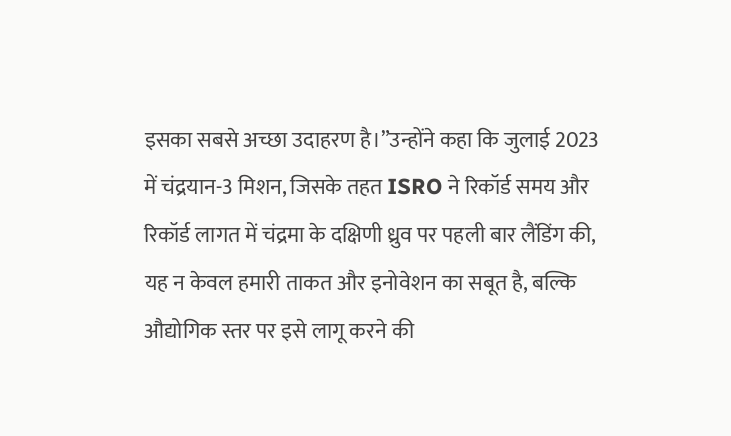इसका सबसे अच्छा उदाहरण है।”उन्होंने कहा कि जुलाई 2023 में चंद्रयान-3 मिशन, जिसके तहत ISRO ने रिकॉर्ड समय और रिकॉर्ड लागत में चंद्रमा के दक्षिणी ध्रुव पर पहली बार लैंडिंग की, यह न केवल हमारी ताकत और इनोवेशन का सबूत है, बल्कि औद्योगिक स्तर पर इसे लागू करने की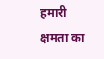हमारी क्षमता का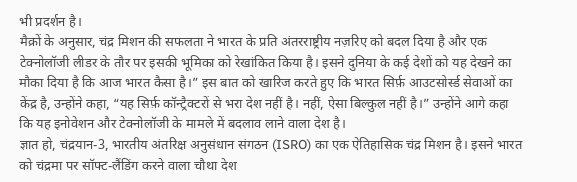भी प्रदर्शन है।
मैक्रों के अनुसार, चंद्र मिशन की सफलता ने भारत के प्रति अंतरराष्ट्रीय नज़रिए को बदल दिया है और एक टेक्नोलॉजी लीडर के तौर पर इसकी भूमिका को रेखांकित किया है। इसने दुनिया के कई देशों को यह देखने का मौका दिया है कि आज भारत कैसा है।” इस बात को खारिज करते हुए कि भारत सिर्फ़ आउटसोर्स्ड सेवाओं का केंद्र है, उन्होंने कहा, “यह सिर्फ़ कॉन्ट्रैक्टरों से भरा देश नहीं है। नहीं, ऐसा बिल्कुल नहीं है।” उन्होंने आगे कहा कि यह इनोवेशन और टेक्नोलॉजी के मामले में बदलाव लाने वाला देश है।
ज्ञात हो, चंद्रयान-3, भारतीय अंतरिक्ष अनुसंधान संगठन (ISRO) का एक ऐतिहासिक चंद्र मिशन है। इसने भारत को चंद्रमा पर सॉफ्ट-लैंडिंग करने वाला चौथा देश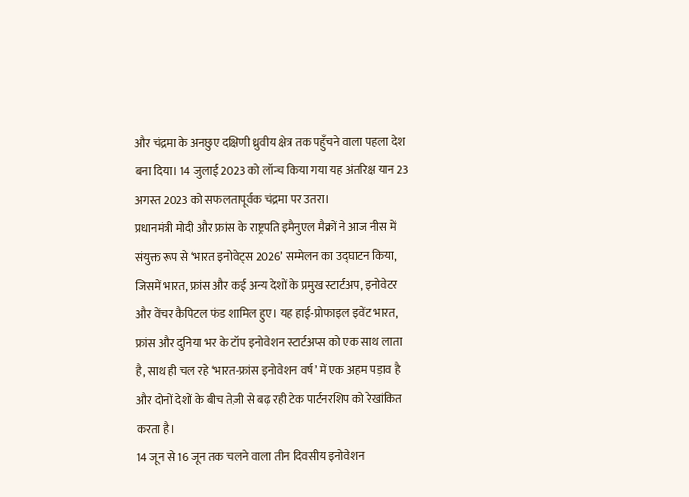और चंद्रमा के अनछुए दक्षिणी ध्रुवीय क्षेत्र तक पहुँचने वाला पहला देश बना दिया। 14 जुलाई 2023 को लॉन्च किया गया यह अंतरिक्ष यान 23 अगस्त 2023 को सफलतापूर्वक चंद्रमा पर उतरा।
प्रधानमंत्री मोदी और फ्रांस के राष्ट्रपति इमैनुएल मैक्रों ने आज नीस में संयुक्त रूप से ‘भारत इनोवेट्स 2026’ सम्मेलन का उद्घाटन किया, जिसमें भारत, फ्रांस और कई अन्य देशों के प्रमुख स्टार्टअप, इनोवेटर और वेंचर कैपिटल फंड शामिल हुए। यह हाई-प्रोफाइल इवेंट भारत, फ्रांस और दुनिया भर के टॉप इनोवेशन स्टार्टअप्स को एक साथ लाता है, साथ ही चल रहे ‘भारत-फ्रांस इनोवेशन वर्ष’ में एक अहम पड़ाव है और दोनों देशों के बीच तेज़ी से बढ़ रही टेक पार्टनरशिप को रेखांकित करता है।
14 जून से 16 जून तक चलने वाला तीन दिवसीय इनोवेशन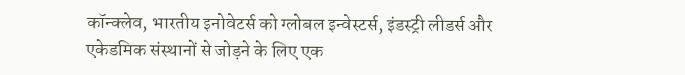कॉन्क्लेव, भारतीय इनोवेटर्स को ग्लोबल इन्वेस्टर्स, इंडस्ट्री लीडर्स और एकेडमिक संस्थानों से जोड़ने के लिए एक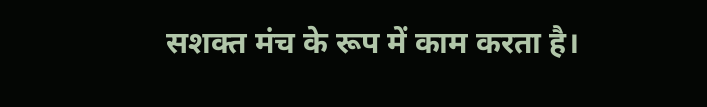सशक्त मंच के रूप में काम करता है।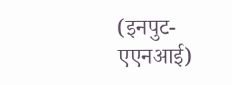(इनपुट-एएनआई)